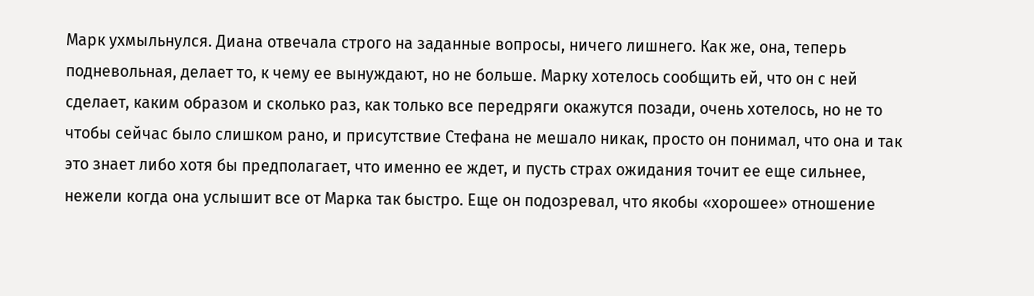Марк ухмыльнулся. Диана отвечала строго на заданные вопросы, ничего лишнего. Как же, она, теперь подневольная, делает то, к чему ее вынуждают, но не больше. Марку хотелось сообщить ей, что он с ней сделает, каким образом и сколько раз, как только все передряги окажутся позади, очень хотелось, но не то чтобы сейчас было слишком рано, и присутствие Стефана не мешало никак, просто он понимал, что она и так это знает либо хотя бы предполагает, что именно ее ждет, и пусть страх ожидания точит ее еще сильнее, нежели когда она услышит все от Марка так быстро. Еще он подозревал, что якобы «хорошее» отношение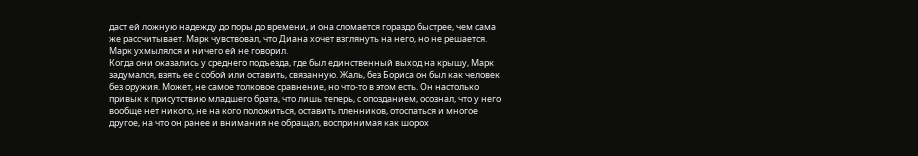даст ей ложную надежду до поры до времени, и она сломается гораздо быстрее, чем сама же рассчитывает. Марк чувствовал, что Диана хочет взглянуть на него, но не решается. Марк ухмылялся и ничего ей не говорил.
Когда они оказались у среднего подъезда, где был единственный выход на крышу, Марк задумался, взять ее с собой или оставить, связанную. Жаль, без Бориса он был как человек без оружия. Может, не самое толковое сравнение, но что-то в этом есть. Он настолько привык к присутствию младшего брата, что лишь теперь, с опозданием, осознал, что у него вообще нет никого, не на кого положиться, оставить пленников, отоспаться и многое другое, на что он ранее и внимания не обращал, воспринимая как шорох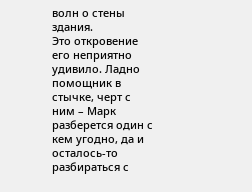волн о стены здания.
Это откровение его неприятно удивило. Ладно помощник в стычке, черт с ним – Марк разберется один с кем угодно, да и осталось-то разбираться с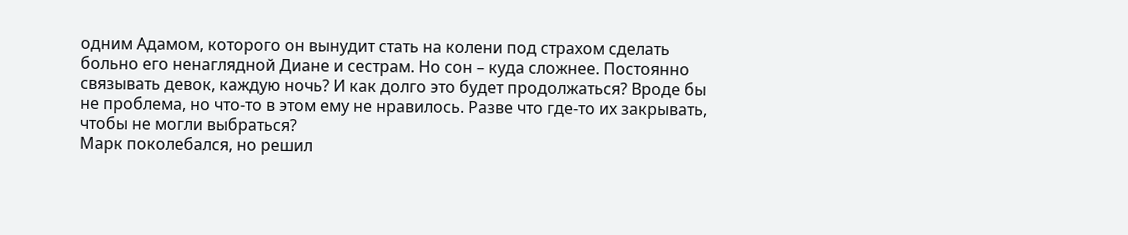одним Адамом, которого он вынудит стать на колени под страхом сделать больно его ненаглядной Диане и сестрам. Но сон – куда сложнее. Постоянно связывать девок, каждую ночь? И как долго это будет продолжаться? Вроде бы не проблема, но что-то в этом ему не нравилось. Разве что где-то их закрывать, чтобы не могли выбраться?
Марк поколебался, но решил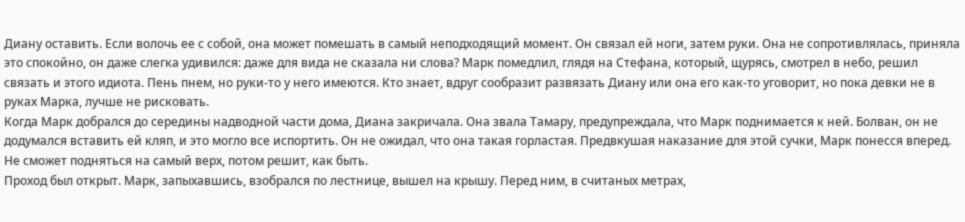Диану оставить. Если волочь ее с собой, она может помешать в самый неподходящий момент. Он связал ей ноги, затем руки. Она не сопротивлялась, приняла это спокойно, он даже слегка удивился: даже для вида не сказала ни слова? Марк помедлил, глядя на Стефана, который, щурясь, смотрел в небо, решил связать и этого идиота. Пень пнем, но руки-то у него имеются. Кто знает, вдруг сообразит развязать Диану или она его как-то уговорит, но пока девки не в руках Марка, лучше не рисковать.
Когда Марк добрался до середины надводной части дома, Диана закричала. Она звала Тамару, предупреждала, что Марк поднимается к ней. Болван, он не додумался вставить ей кляп, и это могло все испортить. Он не ожидал, что она такая горластая. Предвкушая наказание для этой сучки, Марк понесся вперед. Не сможет подняться на самый верх, потом решит, как быть.
Проход был открыт. Марк, запыхавшись, взобрался по лестнице, вышел на крышу. Перед ним, в считаных метрах,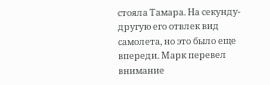стояла Тамара. На секунду-другую его отвлек вид самолета, но это было еще впереди. Марк перевел внимание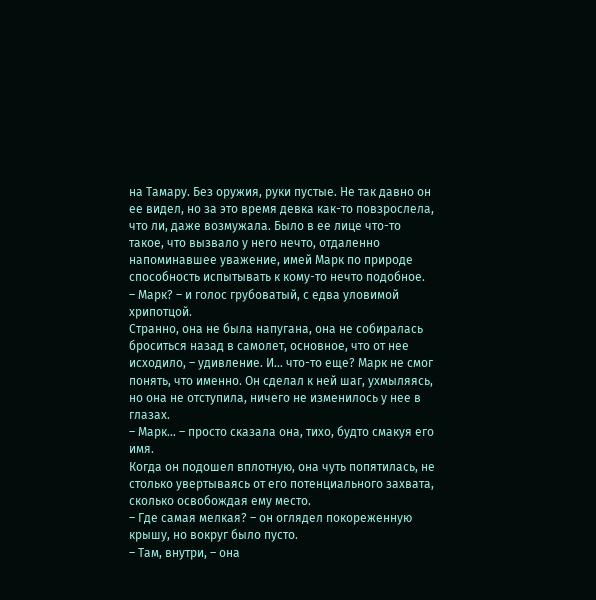на Тамару. Без оружия, руки пустые. Не так давно он ее видел, но за это время девка как-то повзрослела, что ли, даже возмужала. Было в ее лице что-то такое, что вызвало у него нечто, отдаленно напоминавшее уважение, имей Марк по природе способность испытывать к кому-то нечто подобное.
– Марк? – и голос грубоватый, с едва уловимой хрипотцой.
Странно, она не была напугана, она не собиралась броситься назад в самолет, основное, что от нее исходило, – удивление. И… что-то еще? Марк не смог понять, что именно. Он сделал к ней шаг, ухмыляясь, но она не отступила, ничего не изменилось у нее в глазах.
– Марк… – просто сказала она, тихо, будто смакуя его имя.
Когда он подошел вплотную, она чуть попятилась, не столько увертываясь от его потенциального захвата, сколько освобождая ему место.
– Где самая мелкая? – он оглядел покореженную крышу, но вокруг было пусто.
– Там, внутри, – она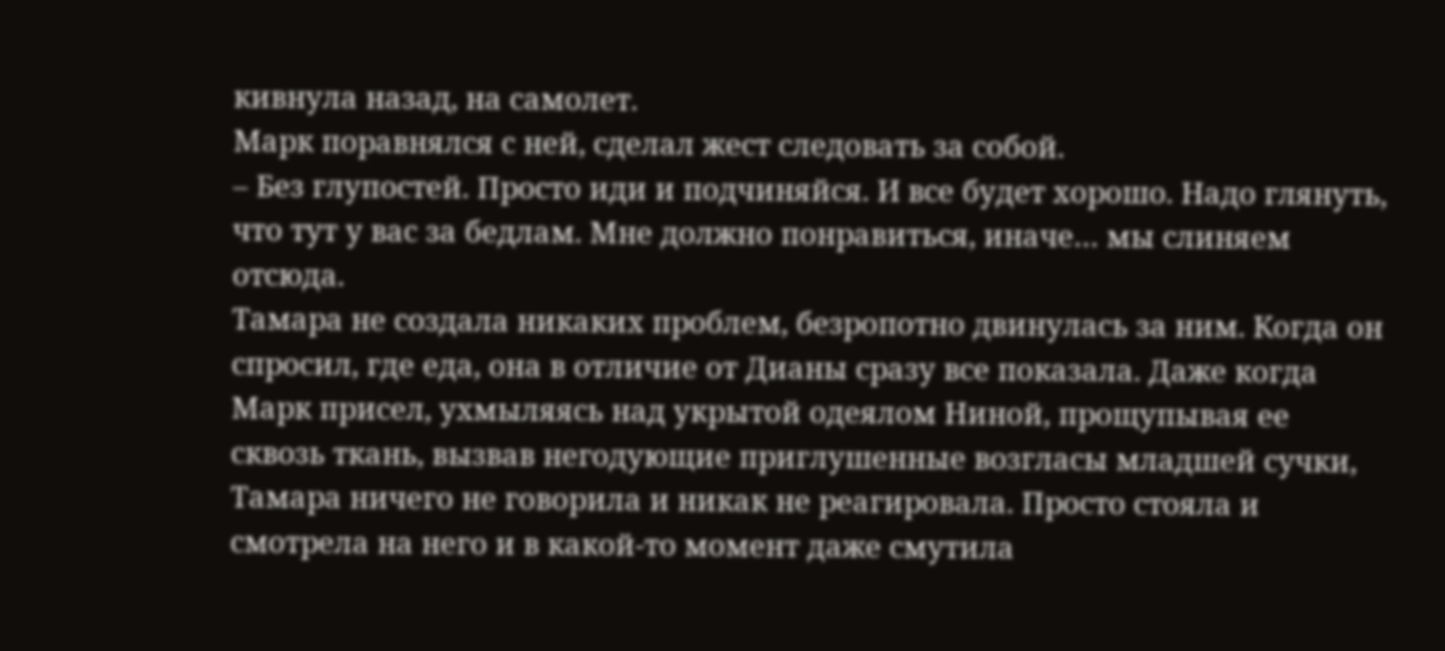кивнула назад, на самолет.
Марк поравнялся с ней, сделал жест следовать за собой.
– Без глупостей. Просто иди и подчиняйся. И все будет хорошо. Надо глянуть, что тут у вас за бедлам. Мне должно понравиться, иначе… мы слиняем отсюда.
Тамара не создала никаких проблем, безропотно двинулась за ним. Когда он спросил, где еда, она в отличие от Дианы сразу все показала. Даже когда Марк присел, ухмыляясь над укрытой одеялом Ниной, прощупывая ее сквозь ткань, вызвав негодующие приглушенные возгласы младшей сучки, Тамара ничего не говорила и никак не реагировала. Просто стояла и смотрела на него и в какой-то момент даже смутила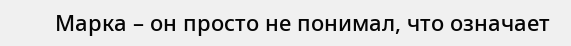Марка – он просто не понимал, что означает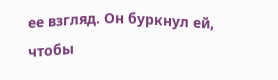ее взгляд. Он буркнул ей, чтобы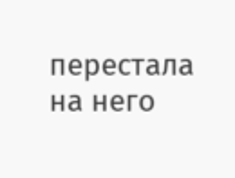перестала на него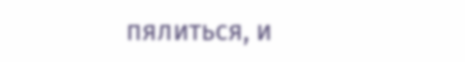пялиться, и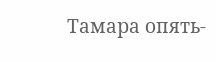Тамара опять-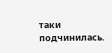таки подчинилась.